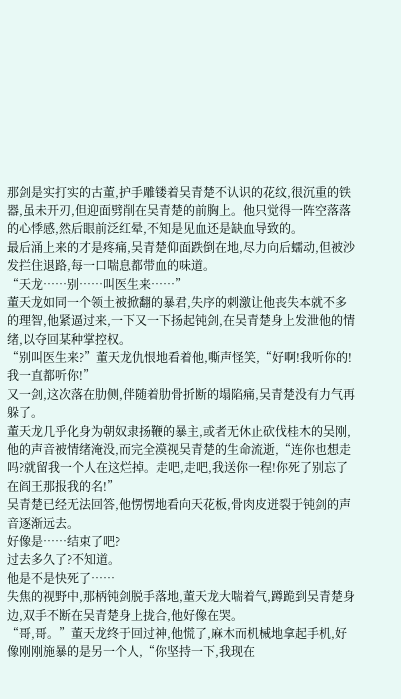那剑是实打实的古董,护手雕镂着吴青楚不认识的花纹,很沉重的铁器,虽未开刃,但迎面劈削在吴青楚的前胸上。他只觉得一阵空落落的心悸感,然后眼前泛红晕,不知是见血还是缺血导致的。
最后涌上来的才是疼痛,吴青楚仰面跌倒在地,尽力向后蠕动,但被沙发拦住退路,每一口喘息都带血的味道。
“天龙……别……叫医生来……”
董天龙如同一个领土被掀翻的暴君,失序的刺激让他丧失本就不多的理智,他紧逼过来,一下又一下扬起钝剑,在吴青楚身上发泄他的情绪,以夺回某种掌控权。
“别叫医生来?”董天龙仇恨地看着他,嘶声怪笑,“好啊!我听你的!我一直都听你!”
又一剑,这次落在肋侧,伴随着肋骨折断的塌陷痛,吴青楚没有力气再躲了。
董天龙几乎化身为朝奴隶扬鞭的暴主,或者无休止砍伐桂木的吴刚,他的声音被情绪淹没,而完全漠视吴青楚的生命流逝,“连你也想走吗?就留我一个人在这烂掉。走吧,走吧,我送你一程!你死了别忘了在阎王那报我的名!”
吴青楚已经无法回答,他愣愣地看向天花板,骨肉皮迸裂于钝剑的声音逐渐远去。
好像是……结束了吧?
过去多久了?不知道。
他是不是快死了……
失焦的视野中,那柄钝剑脱手落地,董天龙大喘着气,蹲跪到吴青楚身边,双手不断在吴青楚身上拢合,他好像在哭。
“哥,哥。”董天龙终于回过神,他慌了,麻木而机械地拿起手机,好像刚刚施暴的是另一个人,“你坚持一下,我现在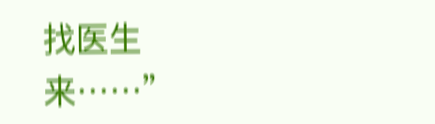找医生来……”